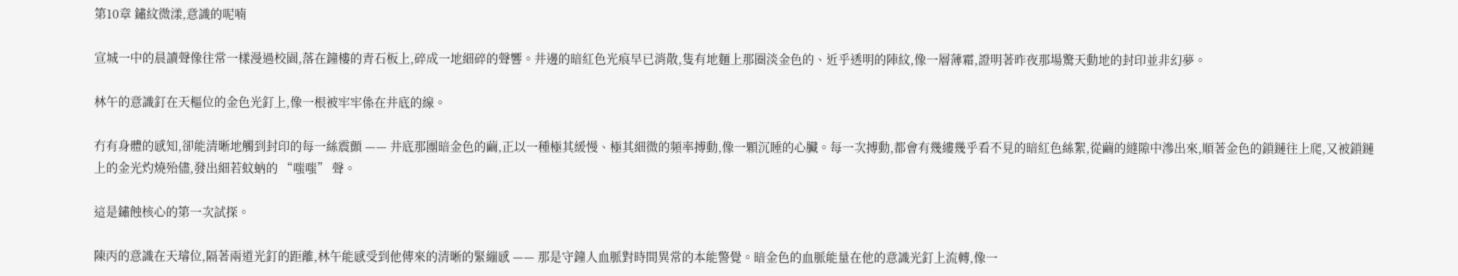第10章 鏽紋微漾,意識的呢喃

宣城一中的晨讀聲像往常一樣漫過校園,落在鐘樓的青石板上,碎成一地細碎的聲響。井邊的暗紅色光痕早已消散,隻有地麵上那圈淡金色的、近乎透明的陣紋,像一層薄霜,證明著昨夜那場驚天動地的封印並非幻夢。

林午的意識釘在天樞位的金色光釘上,像一根被牢牢係在井底的線。

冇有身體的感知,卻能清晰地觸到封印的每一絲震顫 —— 井底那團暗金色的繭,正以一種極其緩慢、極其細微的頻率搏動,像一顆沉睡的心臟。每一次搏動,都會有幾縷幾乎看不見的暗紅色絲絮,從繭的縫隙中滲出來,順著金色的鎖鏈往上爬,又被鎖鏈上的金光灼燒殆儘,發出細若蚊蚋的 “嗤嗤” 聲。

這是鏽蝕核心的第一次試探。

陳丙的意識在天璿位,隔著兩道光釘的距離,林午能感受到他傳來的清晰的緊繃感 —— 那是守鐘人血脈對時間異常的本能警覺。暗金色的血脈能量在他的意識光釘上流轉,像一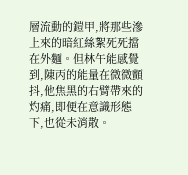層流動的鎧甲,將那些滲上來的暗紅絲絮死死擋在外麵。但林午能感覺到,陳丙的能量在微微顫抖,他焦黑的右臂帶來的灼痛,即便在意識形態下,也從未消散。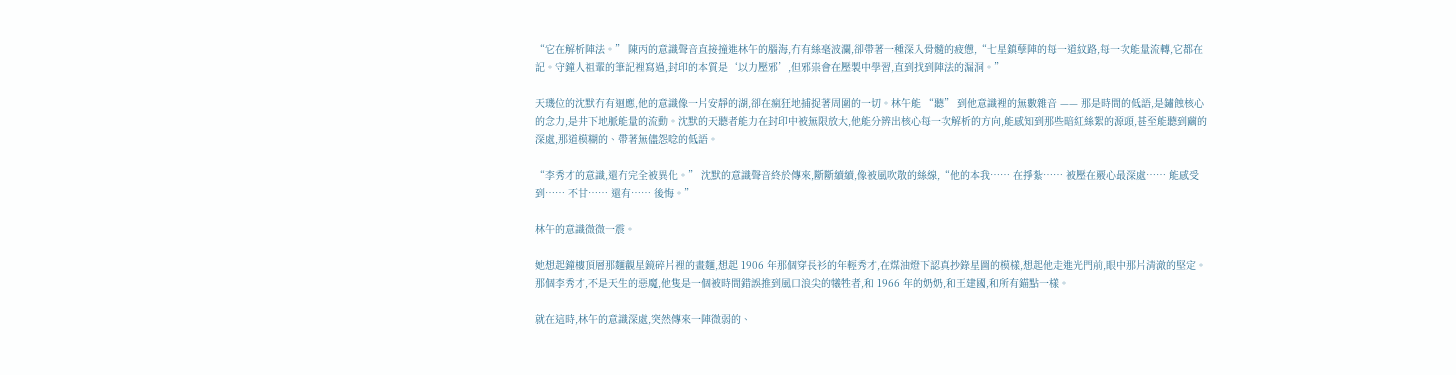“它在解析陣法。” 陳丙的意識聲音直接撞進林午的腦海,冇有絲毫波瀾,卻帶著一種深入骨髓的疲憊,“七星鎮孽陣的每一道紋路,每一次能量流轉,它都在記。守鐘人祖輩的筆記裡寫過,封印的本質是‘以力壓邪’,但邪祟會在壓製中學習,直到找到陣法的漏洞。”

天璣位的沈默冇有迴應,他的意識像一片安靜的湖,卻在瘋狂地捕捉著周圍的一切。林午能 “聽” 到他意識裡的無數雜音 —— 那是時間的低語,是鏽蝕核心的念力,是井下地脈能量的流動。沈默的天聽者能力在封印中被無限放大,他能分辨出核心每一次解析的方向,能感知到那些暗紅絲絮的源頭,甚至能聽到繭的深處,那道模糊的、帶著無儘怨唸的低語。

“李秀才的意識,還冇完全被異化。” 沈默的意識聲音終於傳來,斷斷續續,像被風吹散的絲線,“他的本我…… 在掙紮…… 被壓在覈心最深處…… 能感受到…… 不甘…… 還有…… 後悔。”

林午的意識微微一震。

她想起鐘樓頂層那麵觀星鏡碎片裡的畫麵,想起 1906 年那個穿長衫的年輕秀才,在煤油燈下認真抄錄星圖的模樣,想起他走進光門前,眼中那片清澈的堅定。那個李秀才,不是天生的惡魔,他隻是一個被時間錯誤推到風口浪尖的犧牲者,和 1966 年的奶奶,和王建國,和所有錨點一樣。

就在這時,林午的意識深處,突然傳來一陣微弱的、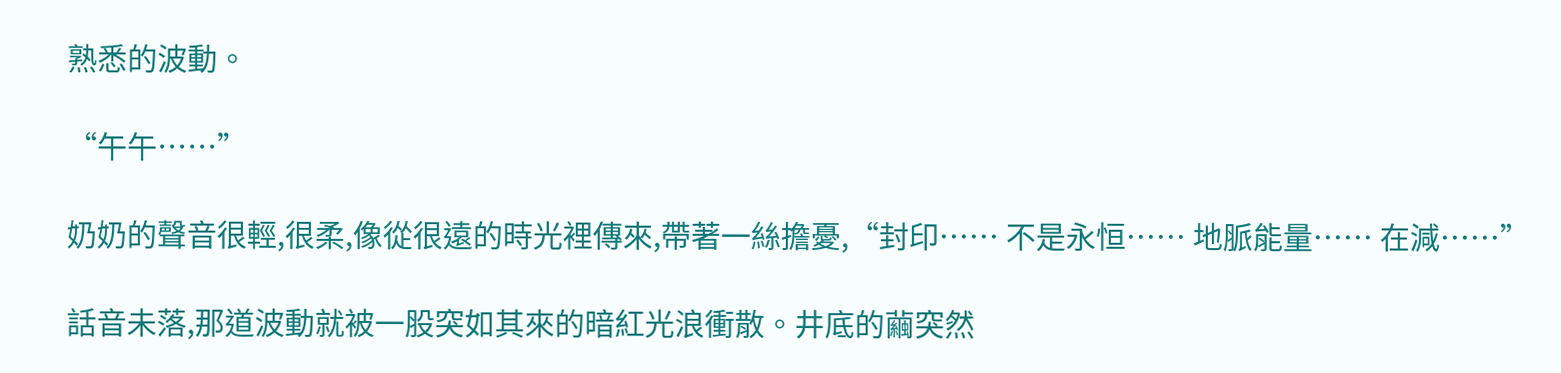熟悉的波動。

“午午……”

奶奶的聲音很輕,很柔,像從很遠的時光裡傳來,帶著一絲擔憂,“封印…… 不是永恒…… 地脈能量…… 在減……”

話音未落,那道波動就被一股突如其來的暗紅光浪衝散。井底的繭突然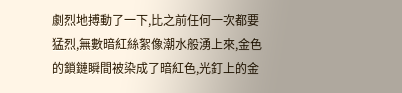劇烈地搏動了一下,比之前任何一次都要猛烈,無數暗紅絲絮像潮水般湧上來,金色的鎖鏈瞬間被染成了暗紅色,光釘上的金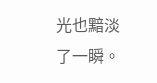光也黯淡了一瞬。